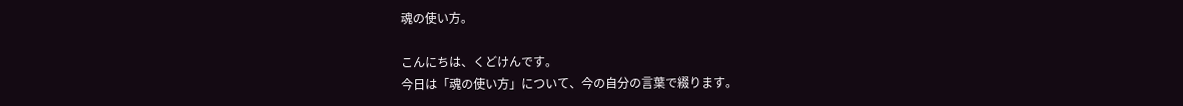魂の使い方。

こんにちは、くどけんです。
今日は「魂の使い方」について、今の自分の言葉で綴ります。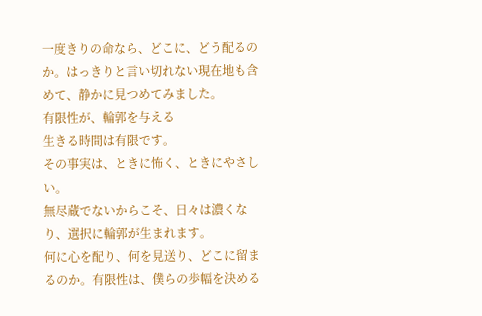一度きりの命なら、どこに、どう配るのか。はっきりと言い切れない現在地も含めて、静かに見つめてみました。
有限性が、輪郭を与える
生きる時間は有限です。
その事実は、ときに怖く、ときにやさしい。
無尽蔵でないからこそ、日々は濃くなり、選択に輪郭が生まれます。
何に心を配り、何を見送り、どこに留まるのか。有限性は、僕らの歩幅を決める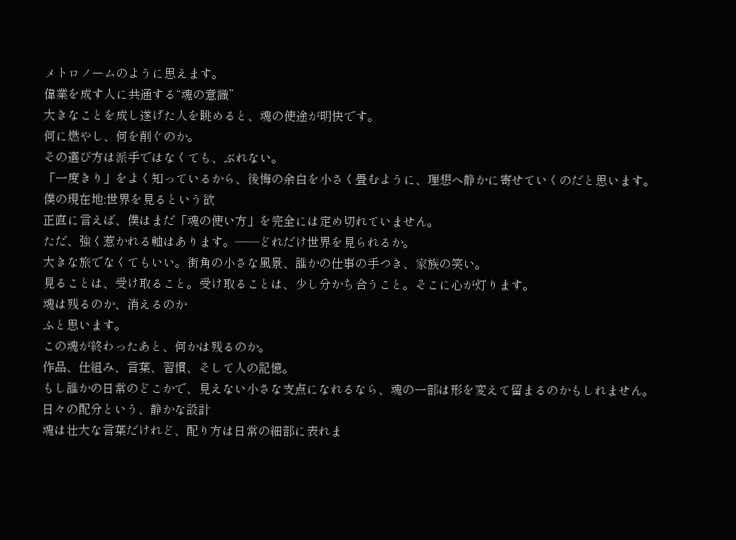メトロノームのように思えます。
偉業を成す人に共通する“魂の意識”
大きなことを成し遂げた人を眺めると、魂の使途が明快です。
何に燃やし、何を削ぐのか。
その選び方は派手ではなくても、ぶれない。
「一度きり」をよく知っているから、後悔の余白を小さく畳むように、理想へ静かに寄せていくのだと思います。
僕の現在地:世界を見るという欲
正直に言えば、僕はまだ「魂の使い方」を完全には定め切れていません。
ただ、強く惹かれる軸はあります。——どれだけ世界を見られるか。
大きな旅でなくてもいい。街角の小さな風景、誰かの仕事の手つき、家族の笑い。
見ることは、受け取ること。受け取ることは、少し分かち合うこと。そこに心が灯ります。
魂は残るのか、消えるのか
ふと思います。
この魂が終わったあと、何かは残るのか。
作品、仕組み、言葉、習慣、そして人の記憶。
もし誰かの日常のどこかで、見えない小さな支点になれるなら、魂の一部は形を変えて留まるのかもしれません。
日々の配分という、静かな設計
魂は壮大な言葉だけれど、配り方は日常の細部に表れま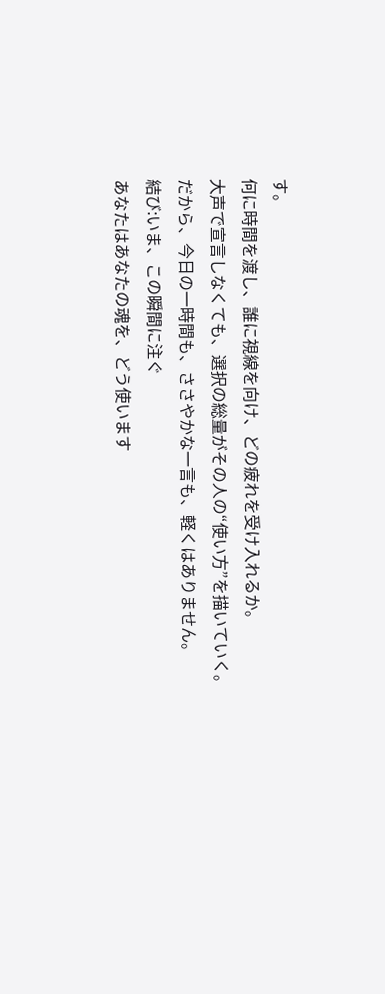す。
何に時間を渡し、誰に視線を向け、どの疲れを受け入れるか。
大声で宣言しなくても、選択の総量がその人の“使い方”を描いていく。
だから、今日の一時間も、ささやかな一言も、軽くはありません。
結び:いま、この瞬間に注ぐ
あなたはあなたの魂を、どう使います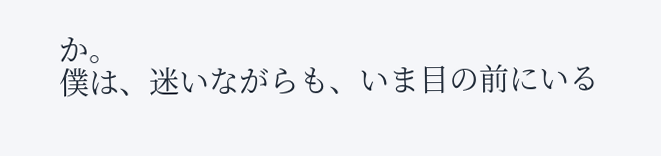か。
僕は、迷いながらも、いま目の前にいる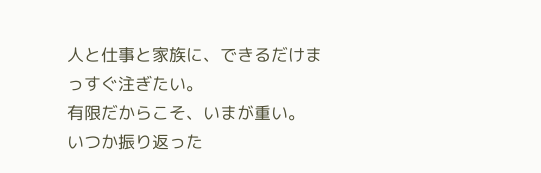人と仕事と家族に、できるだけまっすぐ注ぎたい。
有限だからこそ、いまが重い。
いつか振り返った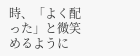時、「よく配った」と微笑めるように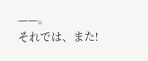——。
それでは、また!